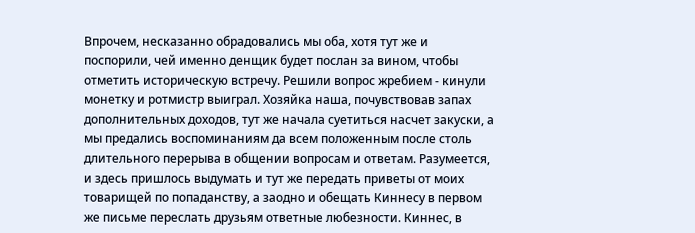Впрочем, несказанно обрадовались мы оба, хотя тут же и поспорили, чей именно денщик будет послан за вином, чтобы отметить историческую встречу. Решили вопрос жребием - кинули монетку и ротмистр выиграл. Хозяйка наша, почувствовав запах дополнительных доходов, тут же начала суетиться насчет закуски, а мы предались воспоминаниям да всем положенным после столь длительного перерыва в общении вопросам и ответам. Разумеется, и здесь пришлось выдумать и тут же передать приветы от моих товарищей по попаданству, а заодно и обещать Киннесу в первом же письме переслать друзьям ответные любезности. Киннес, в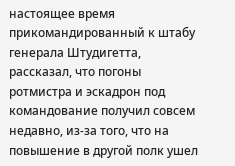настоящее время прикомандированный к штабу генерала Штудигетта, рассказал, что погоны ротмистра и эскадрон под командование получил совсем недавно, из-за того, что на повышение в другой полк ушел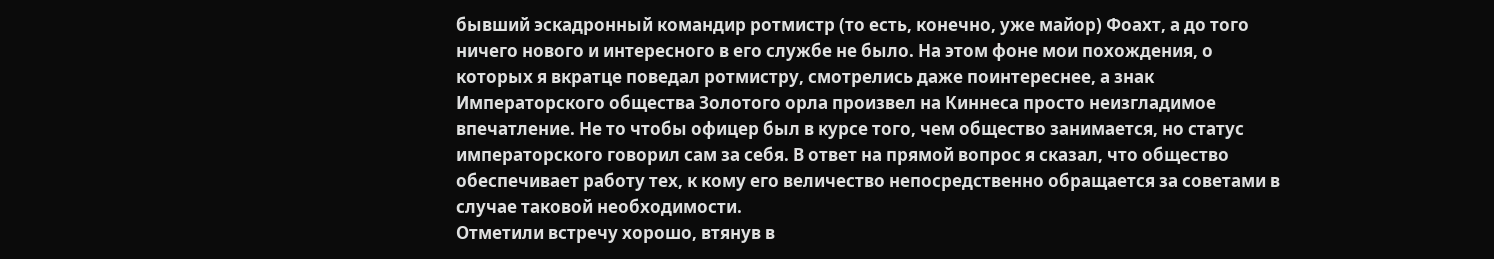бывший эскадронный командир ротмистр (то есть, конечно, уже майор) Фоахт, а до того ничего нового и интересного в его службе не было. На этом фоне мои похождения, о которых я вкратце поведал ротмистру, смотрелись даже поинтереснее, а знак Императорского общества Золотого орла произвел на Киннеса просто неизгладимое впечатление. Не то чтобы офицер был в курсе того, чем общество занимается, но статус императорского говорил сам за себя. В ответ на прямой вопрос я сказал, что общество обеспечивает работу тех, к кому его величество непосредственно обращается за советами в случае таковой необходимости.
Отметили встречу хорошо, втянув в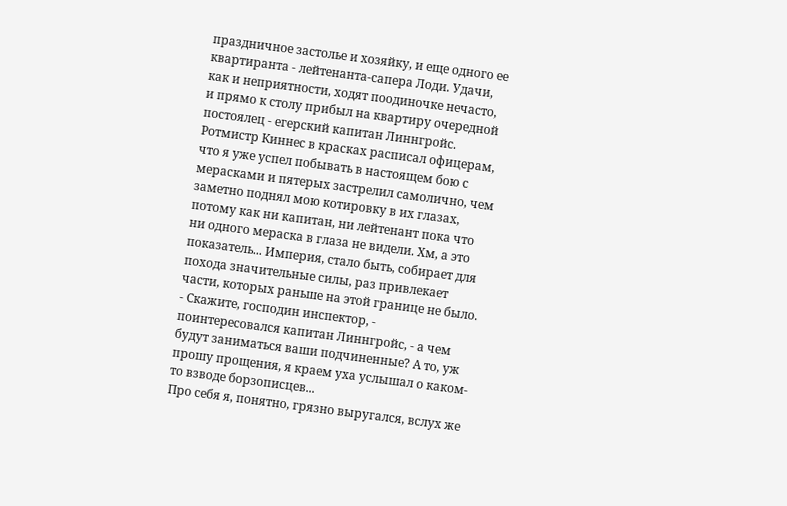праздничное застолье и хозяйку, и еще одного ее квартиранта - лейтенанта-сапера Лоди. Удачи, как и неприятности, ходят поодиночке нечасто, и прямо к столу прибыл на квартиру очередной постоялец - егерский капитан Линнгройс. Ротмистр Киннес в красках расписал офицерам, что я уже успел побывать в настоящем бою с мерасками и пятерых застрелил самолично, чем заметно поднял мою котировку в их глазах, потому как ни капитан, ни лейтенант пока что ни одного мераска в глаза не видели. Хм, а это показатель... Империя, стало быть, собирает для похода значительные силы, раз привлекает части, которых раньше на этой границе не было.
- Скажите, господин инспектор, - поинтересовался капитан Линнгройс, - а чем будут заниматься ваши подчиненные? А то, уж прошу прощения, я краем уха услышал о каком-то взводе борзописцев...
Про себя я, понятно, грязно выругался, вслух же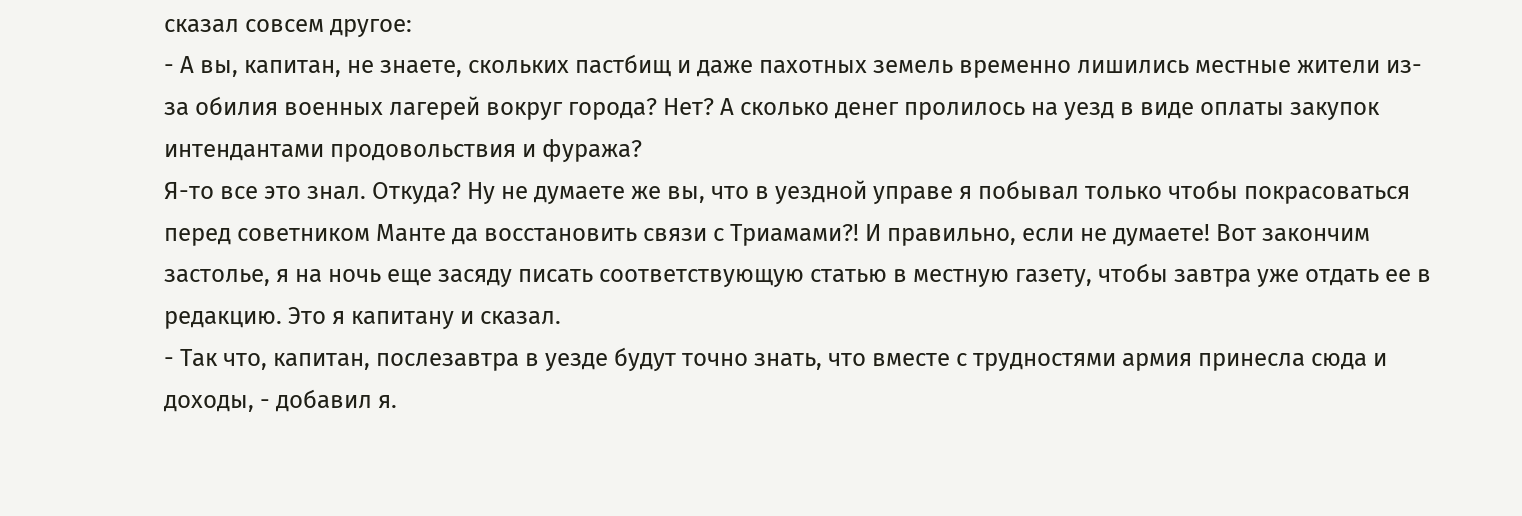сказал совсем другое:
- А вы, капитан, не знаете, скольких пастбищ и даже пахотных земель временно лишились местные жители из-за обилия военных лагерей вокруг города? Нет? А сколько денег пролилось на уезд в виде оплаты закупок интендантами продовольствия и фуража?
Я-то все это знал. Откуда? Ну не думаете же вы, что в уездной управе я побывал только чтобы покрасоваться перед советником Манте да восстановить связи с Триамами?! И правильно, если не думаете! Вот закончим застолье, я на ночь еще засяду писать соответствующую статью в местную газету, чтобы завтра уже отдать ее в редакцию. Это я капитану и сказал.
- Так что, капитан, послезавтра в уезде будут точно знать, что вместе с трудностями армия принесла сюда и доходы, - добавил я.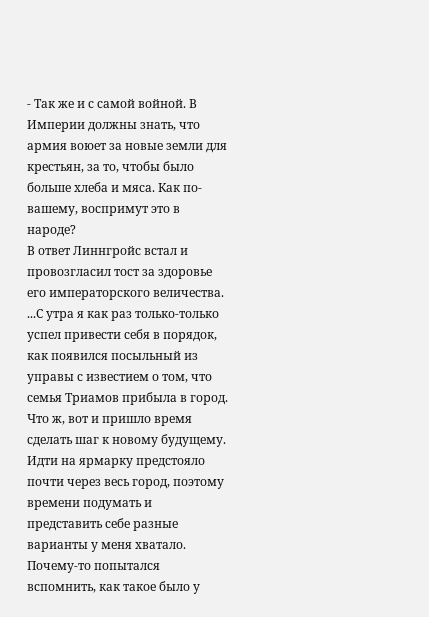- Так же и с самой войной. В Империи должны знать, что армия воюет за новые земли для крестьян, за то, чтобы было больше хлеба и мяса. Как по-вашему, воспримут это в народе?
В ответ Линнгройс встал и провозгласил тост за здоровье его императорского величества.
...С утра я как раз только-только успел привести себя в порядок, как появился посыльный из управы с известием о том, что семья Триамов прибыла в город. Что ж, вот и пришло время сделать шаг к новому будущему. Идти на ярмарку предстояло почти через весь город, поэтому времени подумать и представить себе разные варианты у меня хватало. Почему-то попытался вспомнить, как такое было у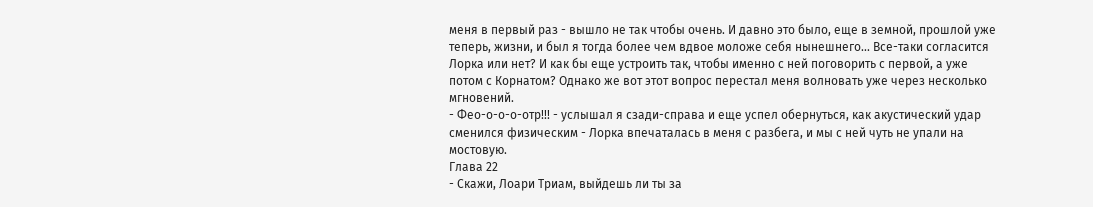меня в первый раз - вышло не так чтобы очень. И давно это было, еще в земной, прошлой уже теперь, жизни, и был я тогда более чем вдвое моложе себя нынешнего... Все-таки согласится Лорка или нет? И как бы еще устроить так, чтобы именно с ней поговорить с первой, а уже потом с Корнатом? Однако же вот этот вопрос перестал меня волновать уже через несколько мгновений.
- Фео-о-о-о-отр!!! - услышал я сзади-справа и еще успел обернуться, как акустический удар сменился физическим - Лорка впечаталась в меня с разбега, и мы с ней чуть не упали на мостовую.
Глава 22
- Скажи, Лоари Триам, выйдешь ли ты за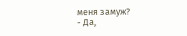меня замуж?
- Да,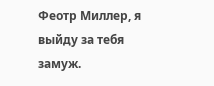Феотр Миллер, я выйду за тебя замуж.